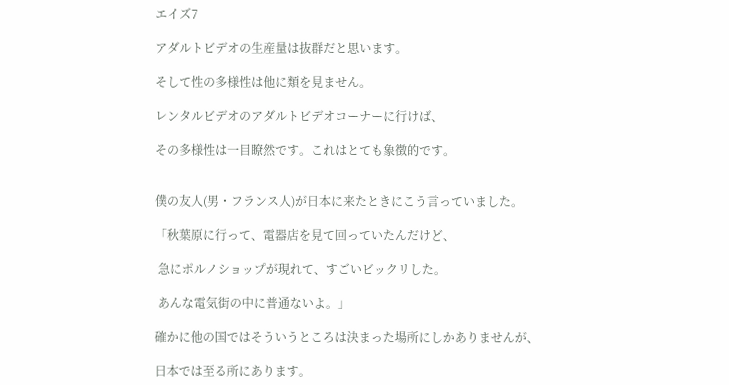エイズ7

アダルトビデオの生産量は抜群だと思います。

そして性の多様性は他に類を見ません。

レンタルビデオのアダルトビデオコーナーに行けば、

その多様性は一目瞭然です。これはとても象徴的です。


僕の友人(男・フランス人)が日本に来たときにこう言っていました。

「秋葉原に行って、電器店を見て回っていたんだけど、

 急にポルノショップが現れて、すごいビックリした。

 あんな電気街の中に普通ないよ。」

確かに他の国ではそういうところは決まった場所にしかありませんが、

日本では至る所にあります。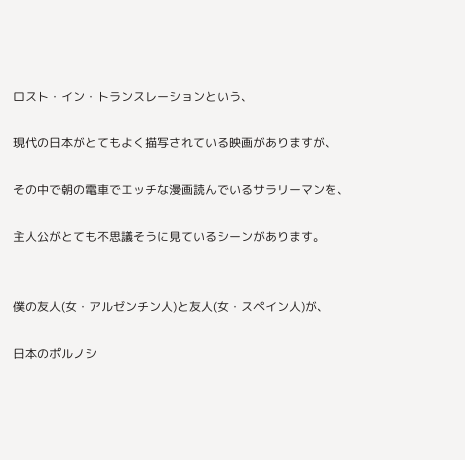ロスト・イン・トランスレーションという、

現代の日本がとてもよく描写されている映画がありますが、

その中で朝の電車でエッチな漫画読んでいるサラリーマンを、

主人公がとても不思議そうに見ているシーンがあります。


僕の友人(女・アルゼンチン人)と友人(女・スペイン人)が、

日本のポルノシ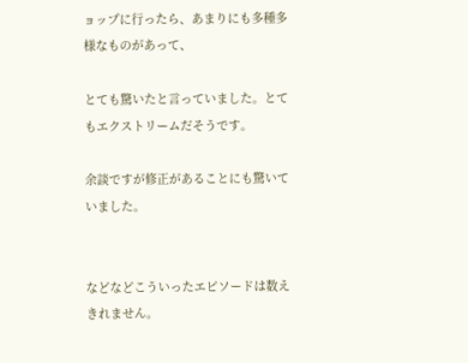ョップに行ったら、あまりにも多種多様なものがあって、

とても驚いたと言っていました。とてもエクストリームだそうです。

余談ですが修正があることにも驚いていました。


などなどこういったエピソードは数えきれません。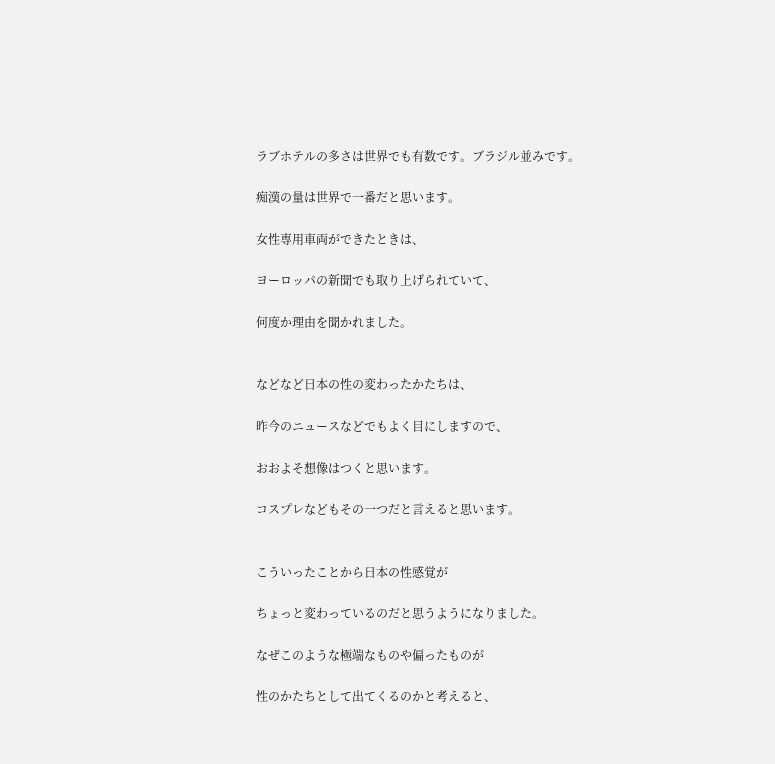ラブホテルの多さは世界でも有数です。ブラジル並みです。

痴漢の量は世界で一番だと思います。

女性専用車両ができたときは、

ヨーロッパの新聞でも取り上げられていて、

何度か理由を聞かれました。


などなど日本の性の変わったかたちは、

昨今のニュースなどでもよく目にしますので、

おおよそ想像はつくと思います。

コスプレなどもその一つだと言えると思います。


こういったことから日本の性感覚が

ちょっと変わっているのだと思うようになりました。

なぜこのような極端なものや偏ったものが

性のかたちとして出てくるのかと考えると、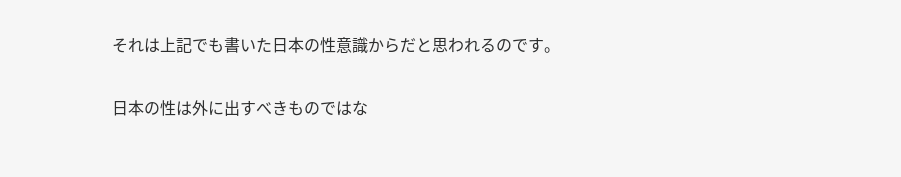それは上記でも書いた日本の性意識からだと思われるのです。

日本の性は外に出すべきものではな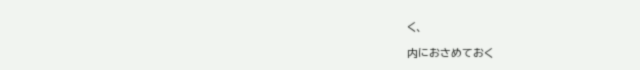く、

内におさめておく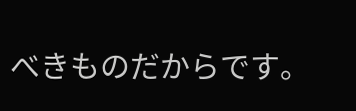べきものだからです。